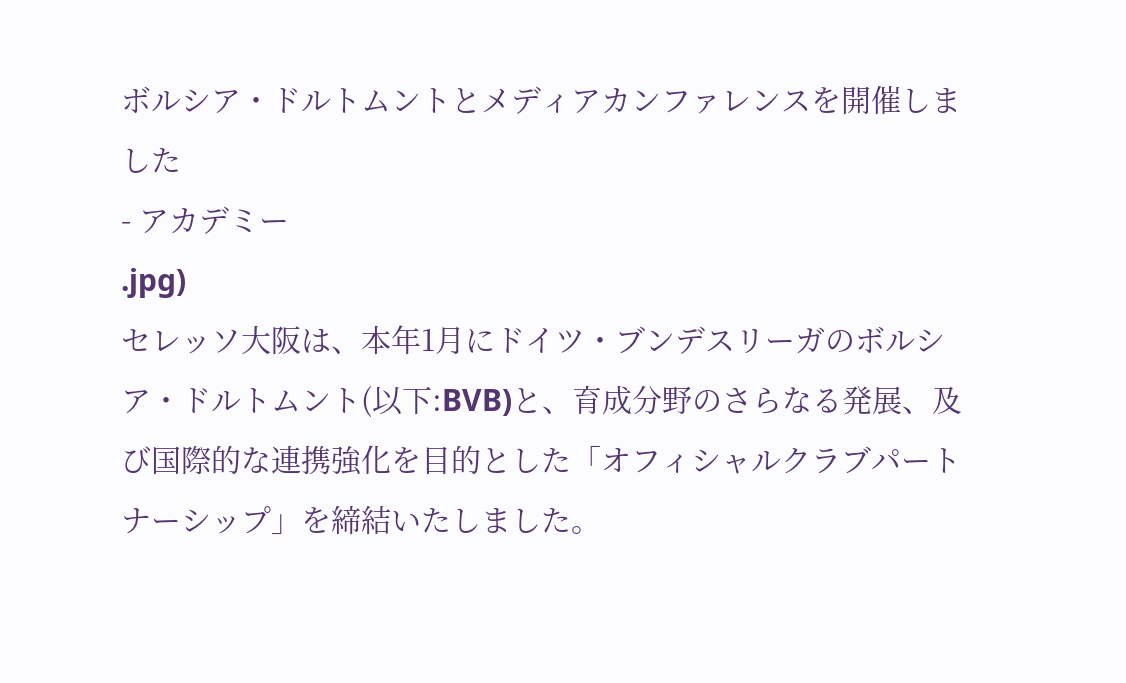ボルシア・ドルトムントとメディアカンファレンスを開催しました
- アカデミー
.jpg)
セレッソ大阪は、本年1月にドイツ・ブンデスリーガのボルシア・ドルトムント(以下:BVB)と、育成分野のさらなる発展、及び国際的な連携強化を目的とした「オフィシャルクラブパートナーシップ」を締結いたしました。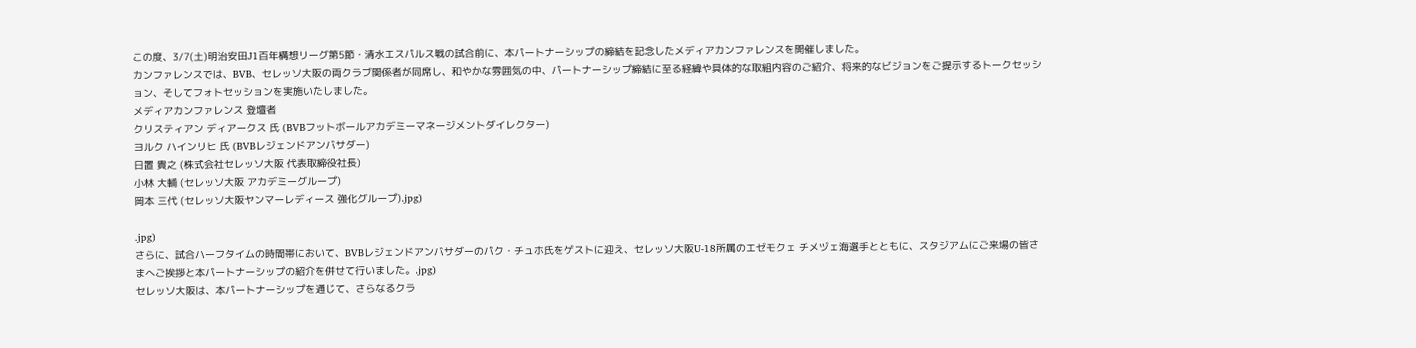この度、3/7(土)明治安田J1百年構想リーグ第5節・清水エスパルス戦の試合前に、本パートナーシップの締結を記念したメディアカンファレンスを開催しました。
カンファレンスでは、BVB、セレッソ大阪の両クラブ関係者が同席し、和やかな雰囲気の中、パートナーシップ締結に至る経緯や具体的な取組内容のご紹介、将来的なビジョンをご提示するトークセッション、そしてフォトセッションを実施いたしました。
メディアカンファレンス 登壇者
クリスティアン ディアークス 氏 (BVBフットボールアカデミーマネージメントダイレクター)
ヨルク ハインリヒ 氏 (BVBレジェンドアンバサダー)
日置 貴之 (株式会社セレッソ大阪 代表取締役社長)
小林 大輔 (セレッソ大阪 アカデミーグループ)
岡本 三代 (セレッソ大阪ヤンマーレディース 強化グループ).jpg)

.jpg)
さらに、試合ハーフタイムの時間帯において、BVBレジェンドアンバサダーのパク・チュホ氏をゲストに迎え、セレッソ大阪U-18所属のエゼモクェ チメヅェ海選手とともに、スタジアムにご来場の皆さまへご挨拶と本パートナーシップの紹介を併せて行いました。.jpg)
セレッソ大阪は、本パートナーシップを通じて、さらなるクラ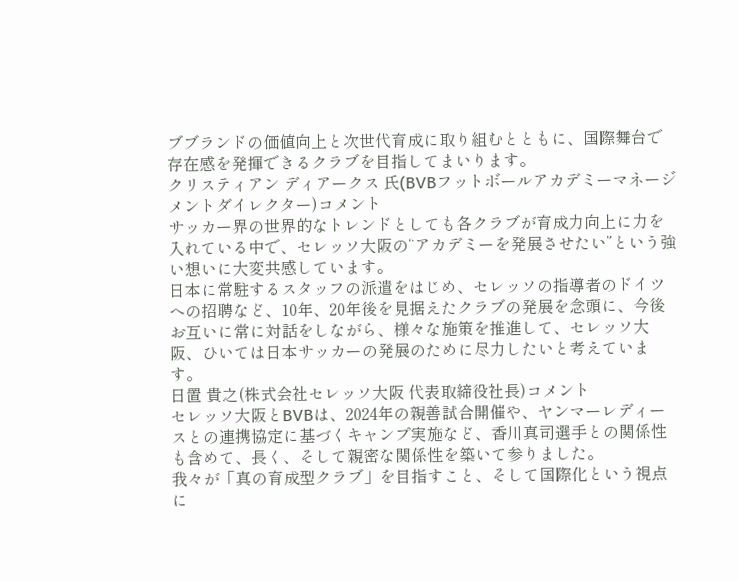ブブランドの価値向上と次世代育成に取り組むとともに、国際舞台で存在感を発揮できるクラブを目指してまいります。
クリスティアン ディアークス 氏(BVBフットボールアカデミーマネージメントダイレクター)コメント
サッカー界の世界的なトレンドとしても各クラブが育成力向上に力を入れている中で、セレッソ大阪の“アカデミーを発展させたい”という強い想いに大変共感しています。
日本に常駐するスタッフの派遣をはじめ、セレッソの指導者のドイツへの招聘など、10年、20年後を見据えたクラブの発展を念頭に、今後お互いに常に対話をしながら、様々な施策を推進して、セレッソ大阪、ひいては日本サッカーの発展のために尽力したいと考えています。
日置 貴之(株式会社セレッソ大阪 代表取締役社長)コメント
セレッソ大阪とBVBは、2024年の親善試合開催や、ヤンマーレディースとの連携協定に基づくキャンプ実施など、香川真司選手との関係性も含めて、長く、そして親密な関係性を築いて参りました。
我々が「真の育成型クラブ」を目指すこと、そして国際化という視点に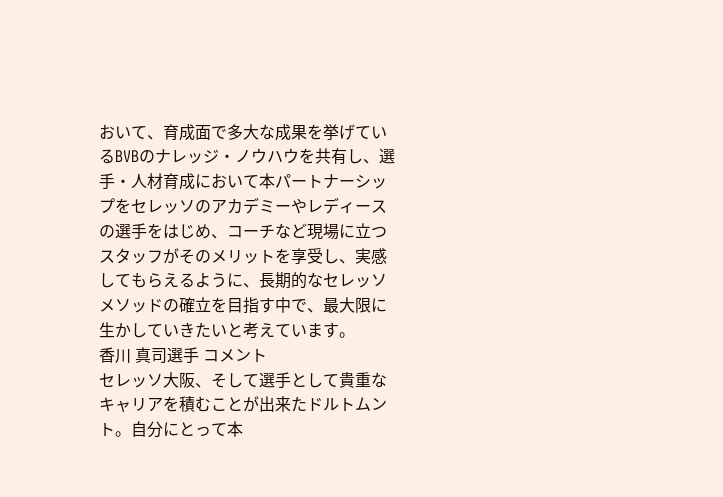おいて、育成面で多大な成果を挙げているBVBのナレッジ・ノウハウを共有し、選手・人材育成において本パートナーシップをセレッソのアカデミーやレディースの選手をはじめ、コーチなど現場に立つスタッフがそのメリットを享受し、実感してもらえるように、長期的なセレッソメソッドの確立を目指す中で、最大限に生かしていきたいと考えています。
香川 真司選手 コメント
セレッソ大阪、そして選手として貴重なキャリアを積むことが出来たドルトムント。自分にとって本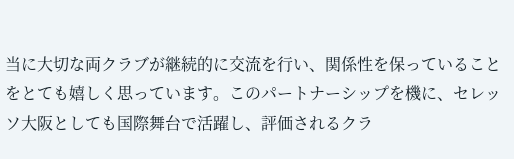当に大切な両クラブが継続的に交流を行い、関係性を保っていることをとても嬉しく思っています。このパートナーシップを機に、セレッソ大阪としても国際舞台で活躍し、評価されるクラ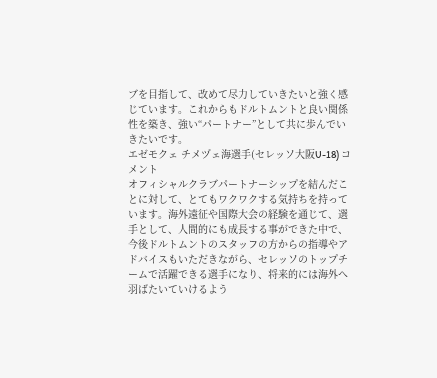ブを目指して、改めて尽力していきたいと強く感じています。これからもドルトムントと良い関係性を築き、強い“パートナー”として共に歩んでいきたいです。
エゼモクェ チメヅェ海選手(セレッソ大阪U-18) コメント
オフィシャルクラブパートナーシップを結んだことに対して、とてもワクワクする気持ちを持っています。海外遠征や国際大会の経験を通じて、選手として、人間的にも成長する事ができた中で、今後ドルトムントのスタッフの方からの指導やアドバイスもいただきながら、セレッソのトップチームで活躍できる選手になり、将来的には海外へ羽ばたいていけるよう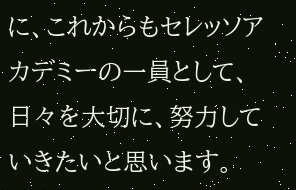に、これからもセレッソアカデミーの一員として、日々を大切に、努力していきたいと思います。